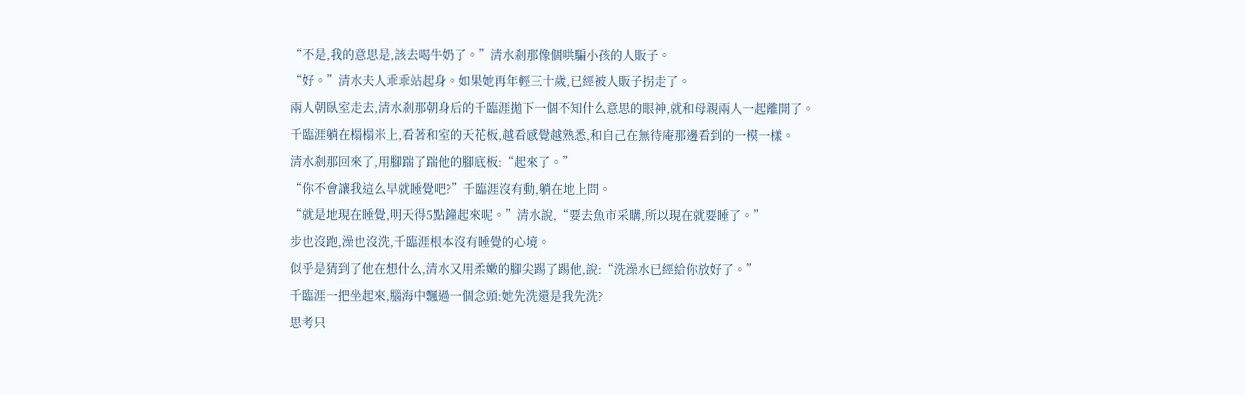“不是,我的意思是,該去喝牛奶了。”清水剎那像個哄騙小孩的人販子。
“好。”清水夫人乖乖站起身。如果她再年輕三十歲,已經被人販子拐走了。
兩人朝臥室走去,清水剎那朝身后的千臨涯拋下一個不知什么意思的眼神,就和母親兩人一起離開了。
千臨涯躺在榻榻米上,看著和室的天花板,越看感覺越熟悉,和自己在無待庵那邊看到的一模一樣。
清水剎那回來了,用腳踹了踹他的腳底板:“起來了。”
“你不會讓我這么早就睡覺吧?”千臨涯沒有動,躺在地上問。
“就是地現在睡覺,明天得5點鐘起來呢。”清水說,“要去魚市采購,所以現在就要睡了。”
步也沒跑,澡也沒洗,千臨涯根本沒有睡覺的心境。
似乎是猜到了他在想什么,清水又用柔嫩的腳尖踢了踢他,說:“洗澡水已經給你放好了。”
千臨涯一把坐起來,腦海中飄過一個念頭:她先洗還是我先洗?
思考只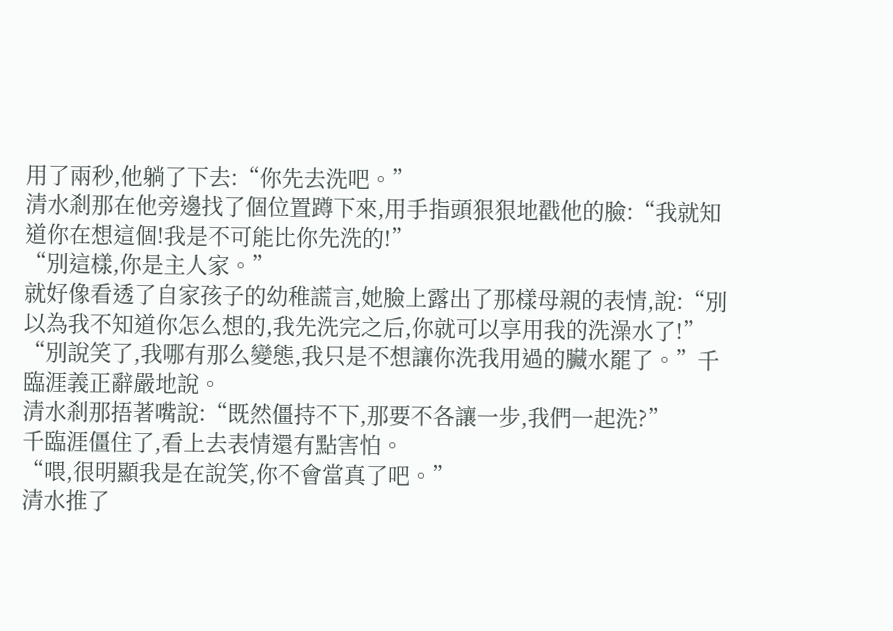用了兩秒,他躺了下去:“你先去洗吧。”
清水剎那在他旁邊找了個位置蹲下來,用手指頭狠狠地戳他的臉:“我就知道你在想這個!我是不可能比你先洗的!”
“別這樣,你是主人家。”
就好像看透了自家孩子的幼稚謊言,她臉上露出了那樣母親的表情,說:“別以為我不知道你怎么想的,我先洗完之后,你就可以享用我的洗澡水了!”
“別說笑了,我哪有那么變態,我只是不想讓你洗我用過的臟水罷了。”千臨涯義正辭嚴地說。
清水剎那捂著嘴說:“既然僵持不下,那要不各讓一步,我們一起洗?”
千臨涯僵住了,看上去表情還有點害怕。
“喂,很明顯我是在說笑,你不會當真了吧。”
清水推了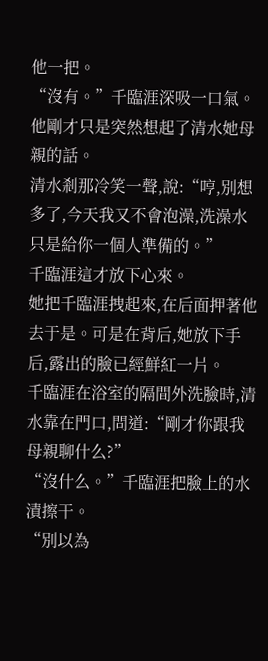他一把。
“沒有。”千臨涯深吸一口氣。他剛才只是突然想起了清水她母親的話。
清水剎那冷笑一聲,說:“哼,別想多了,今天我又不會泡澡,洗澡水只是給你一個人準備的。”
千臨涯這才放下心來。
她把千臨涯拽起來,在后面押著他去于是。可是在背后,她放下手后,露出的臉已經鮮紅一片。
千臨涯在浴室的隔間外洗臉時,清水靠在門口,問道:“剛才你跟我母親聊什么?”
“沒什么。”千臨涯把臉上的水漬擦干。
“別以為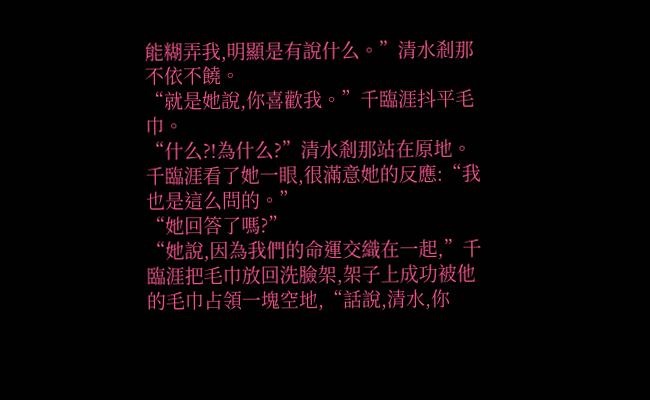能糊弄我,明顯是有說什么。”清水剎那不依不饒。
“就是她說,你喜歡我。”千臨涯抖平毛巾。
“什么?!為什么?”清水剎那站在原地。
千臨涯看了她一眼,很滿意她的反應:“我也是這么問的。”
“她回答了嗎?”
“她說,因為我們的命運交織在一起,”千臨涯把毛巾放回洗臉架,架子上成功被他的毛巾占領一塊空地,“話說,清水,你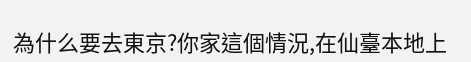為什么要去東京?你家這個情況,在仙臺本地上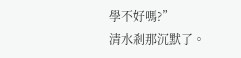學不好嗎?”
清水剎那沉默了。